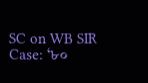SC on WB SIR Case: ‘৮০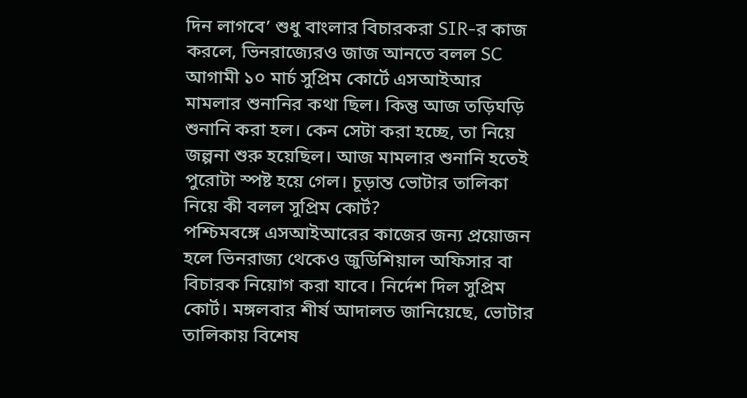দিন লাগবে’ শুধু বাংলার বিচারকরা SIR-র কাজ করলে, ভিনরাজ্যেরও জাজ আনতে বলল SC
আগামী ১০ মার্চ সুপ্রিম কোর্টে এসআইআর মামলার শুনানির কথা ছিল। কিন্তু আজ তড়িঘড়ি শুনানি করা হল। কেন সেটা করা হচ্ছে, তা নিয়ে জল্পনা শুরু হয়েছিল। আজ মামলার শুনানি হতেই পুরোটা স্পষ্ট হয়ে গেল। চূড়ান্ত ভোটার তালিকা নিয়ে কী বলল সুপ্রিম কোর্ট?
পশ্চিমবঙ্গে এসআইআরের কাজের জন্য প্রয়োজন হলে ভিনরাজ্য থেকেও জুডিশিয়াল অফিসার বা বিচারক নিয়োগ করা যাবে। নির্দেশ দিল সুপ্রিম কোর্ট। মঙ্গলবার শীর্ষ আদালত জানিয়েছে, ভোটার তালিকায় বিশেষ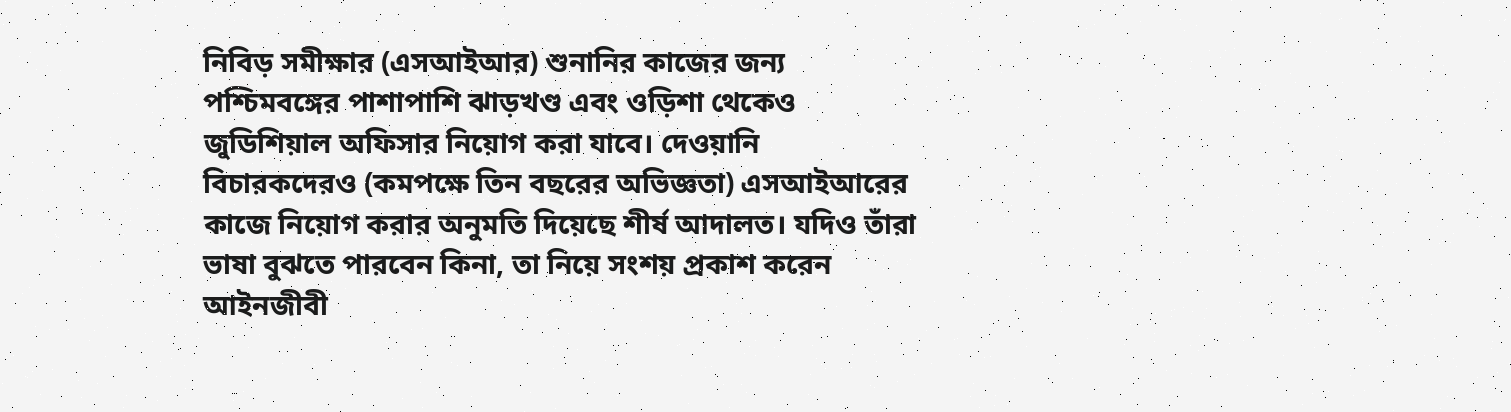নিবিড় সমীক্ষার (এসআইআর) শুনানির কাজের জন্য পশ্চিমবঙ্গের পাশাপাশি ঝাড়খণ্ড এবং ওড়িশা থেকেও জুডিশিয়াল অফিসার নিয়োগ করা যাবে। দেওয়ানি বিচারকদেরও (কমপক্ষে তিন বছরের অভিজ্ঞতা) এসআইআরের কাজে নিয়োগ করার অনুমতি দিয়েছে শীর্ষ আদালত। যদিও তাঁরা ভাষা বুঝতে পারবেন কিনা, তা নিয়ে সংশয় প্রকাশ করেন আইনজীবী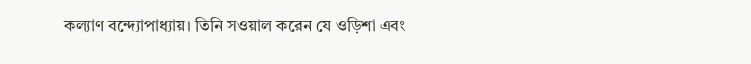কল্যাণ বন্দ্যোপাধ্যায়। তিনি সওয়াল করেন যে ওড়িশা এবং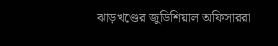ঝাড়খণ্ডের জুডিশিয়াল অফিসাররা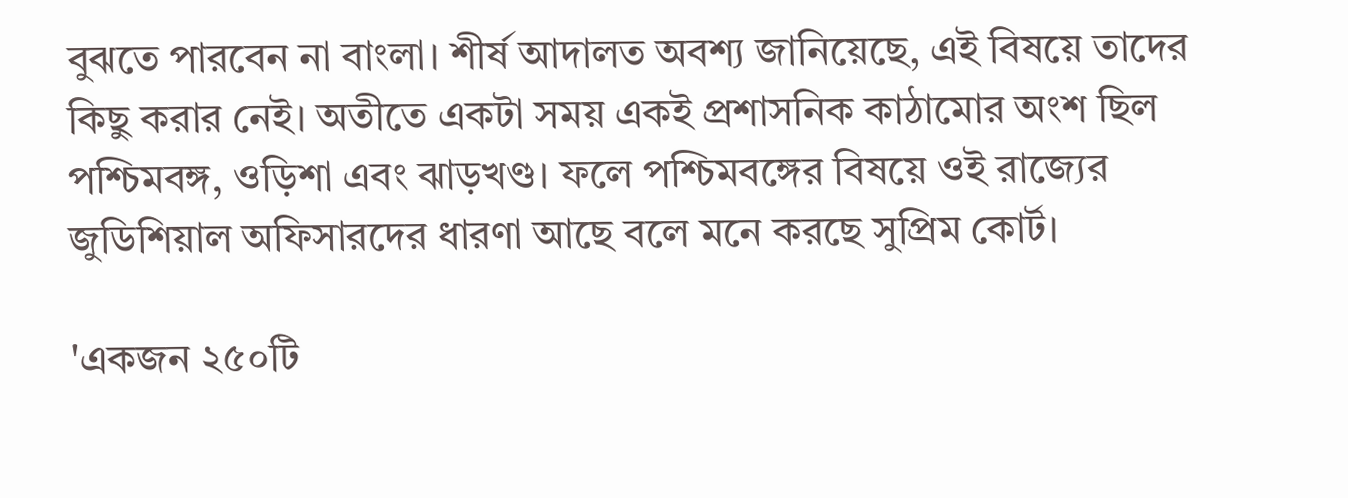বুঝতে পারবেন না বাংলা। শীর্ষ আদালত অবশ্য জানিয়েছে, এই বিষয়ে তাদের কিছু করার নেই। অতীতে একটা সময় একই প্রশাসনিক কাঠামোর অংশ ছিল পশ্চিমবঙ্গ, ওড়িশা এবং ঝাড়খণ্ড। ফলে পশ্চিমবঙ্গের বিষয়ে ওই রাজ্যের জুডিশিয়াল অফিসারদের ধারণা আছে বলে মনে করছে সুপ্রিম কোর্ট।

'একজন ২৫০টি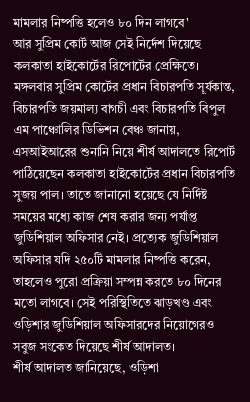মামলার নিষ্পত্তি হলেও ৮০ দিন লাগবে'
আর সুপ্রিম কোর্ট আজ সেই নির্দেশ দিয়েছে কলকাতা হাইকোর্টের রিপোর্টের প্রেক্ষিতে। মঙ্গলবার সুপ্রিম কোর্টের প্রধান বিচারপতি সূর্যকান্ত, বিচারপতি জয়মাল্য বাগচী এবং বিচারপতি বিপুল এম পাঞ্চোলির ডিভিশন বেঞ্চ জানায়, এসআইআরের শুনানি নিয়ে শীর্ষ আদালতে রিপোর্ট পাঠিয়েছেন কলকাতা হাইকোর্টের প্রধান বিচারপতি সুজয় পাল। তাতে জানানো হয়েছে যে নির্দিষ্ট সময়ের মধ্যে কাজ শেষ করার জন্য পর্যাপ্ত জুডিশিয়াল অফিসার নেই। প্রত্যেক জুডিশিয়াল অফিসার যদি ২৫০টি মামলার নিষ্পত্তি করেন, তাহলেও পুরো প্রক্রিয়া সম্পন্ন করতে ৮০ দিনের মতো লাগবে। সেই পরিস্থিতিতে ঝাড়খণ্ড এবং ওড়িশার জুডিশিয়াল অফিসারদের নিয়োগেরও সবুজ সংকেত দিয়েছে শীর্ষ আদালত।
শীর্ষ আদালত জানিয়েছে, ওড়িশা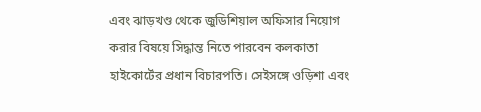এবং ঝাড়খণ্ড থেকে জুডিশিয়াল অফিসার নিয়োগ করার বিষয়ে সিদ্ধান্ত নিতে পারবেন কলকাতা হাইকোর্টের প্রধান বিচারপতি। সেইসঙ্গে ওড়িশা এবং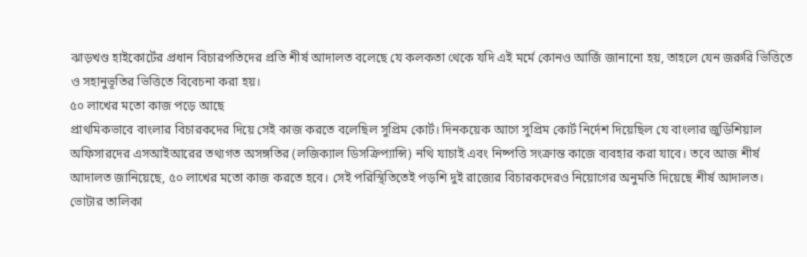ঝাড়খণ্ড হাইকোর্টের প্রধান বিচারপতিদের প্রতি শীর্ষ আদালত বলেছে যে কলকতা থেকে যদি এই মর্মে কোনও আর্জি জানানো হয়, তাহলে যেন জরুরি ভিত্তিতে ও সহানুভূতির ভিত্তিতে বিবেচনা করা হয়।
৫০ লাখের মতো কাজ পড়ে আছে
প্রাথমিকভাবে বাংলার বিচারকদের দিয়ে সেই কাজ করতে বলেছিল সুপ্রিম কোর্ট। দিনকয়েক আগে সুপ্রিম কোর্ট নির্দেশ দিয়েছিল যে বাংলার জুডিশিয়াল অফিসারদের এসআইআরের তথ্যগত অসঙ্গতির (লজিক্যাল ডিসক্রিপ্যান্সি) নথি যাচাই এবং নিষ্পত্তি সংক্রান্ত কাজে ব্যবহার করা যাবে। তবে আজ শীর্ষ আদালত জানিয়েছে, ৫০ লাখের মতো কাজ করতে হবে। সেই পরিস্থিতিতেই পড়শি দুই রাজ্যের বিচারকদেরও নিয়োগের অনুমতি দিয়েছে শীর্ষ আদালত।
ভোটার তালিকা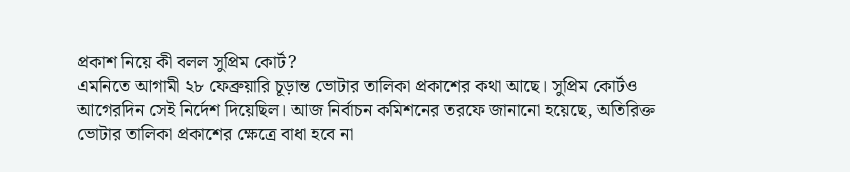প্রকাশ নিয়ে কী বলল সুপ্রিম কোর্ট?
এমনিতে আগামী ২৮ ফেব্রুয়ারি চূড়ান্ত ভোটার তালিকা প্রকাশের কথা আছে। সুপ্রিম কোর্টও আগেরদিন সেই নির্দেশ দিয়েছিল। আজ নির্বাচন কমিশনের তরফে জানানো হয়েছে, অতিরিক্ত ভোটার তালিকা প্রকাশের ক্ষেত্রে বাধা হবে না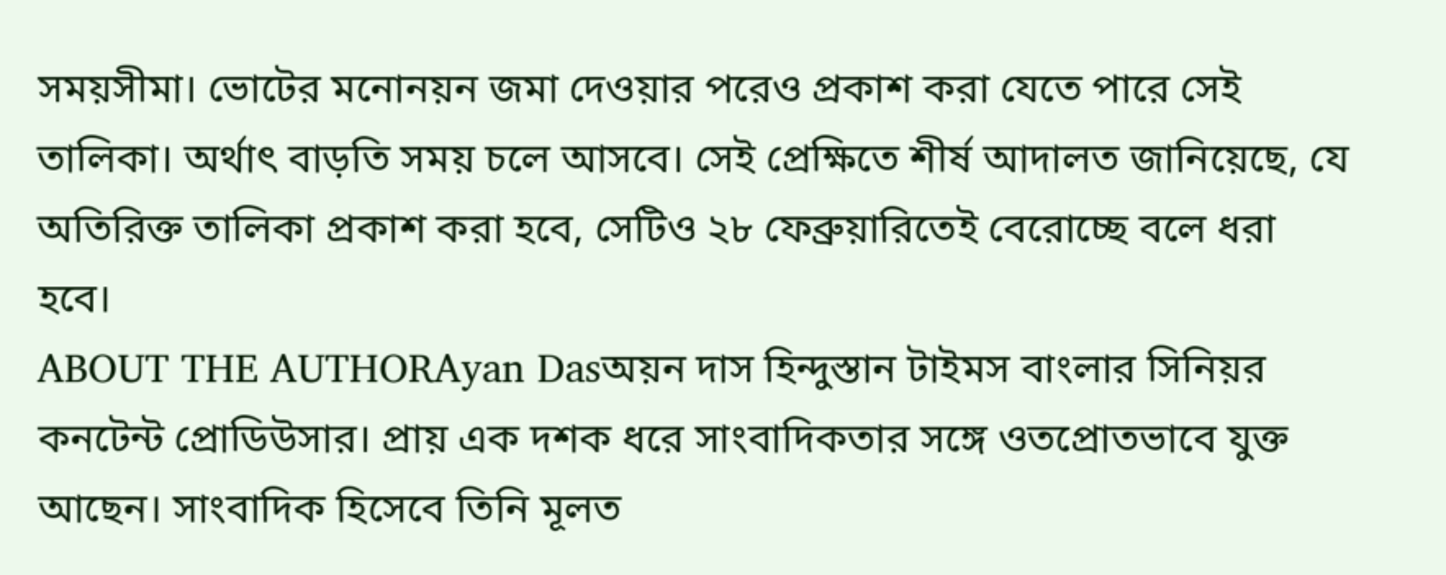সময়সীমা। ভোটের মনোনয়ন জমা দেওয়ার পরেও প্রকাশ করা যেতে পারে সেই তালিকা। অর্থাৎ বাড়তি সময় চলে আসবে। সেই প্রেক্ষিতে শীর্ষ আদালত জানিয়েছে, যে অতিরিক্ত তালিকা প্রকাশ করা হবে, সেটিও ২৮ ফেব্রুয়ারিতেই বেরোচ্ছে বলে ধরা হবে।
ABOUT THE AUTHORAyan Dasঅয়ন দাস হিন্দুস্তান টাইমস বাংলার সিনিয়র কনটেন্ট প্রোডিউসার। প্রায় এক দশক ধরে সাংবাদিকতার সঙ্গে ওতপ্রোতভাবে যুক্ত আছেন। সাংবাদিক হিসেবে তিনি মূলত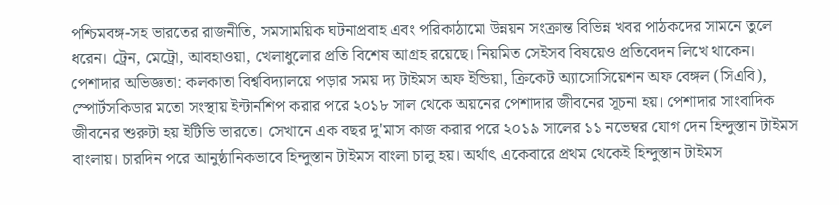পশ্চিমবঙ্গ-সহ ভারতের রাজনীতি, সমসাময়িক ঘটনাপ্রবাহ এবং পরিকাঠামো উন্নয়ন সংক্রান্ত বিভিন্ন খবর পাঠকদের সামনে তুলে ধরেন। ট্রেন, মেট্রো, আবহাওয়া, খেলাধুলোর প্রতি বিশেষ আগ্রহ রয়েছে। নিয়মিত সেইসব বিষয়েও প্রতিবেদন লিখে থাকেন। পেশাদার অভিজ্ঞতা: কলকাতা বিশ্ববিদ্যালয়ে পড়ার সময় দ্য টাইমস অফ ইন্ডিয়া, ক্রিকেট অ্যাসোসিয়েশন অফ বেঙ্গল (সিএবি), স্পোর্টসকিডার মতো সংস্থায় ইন্টার্নশিপ করার পরে ২০১৮ সাল থেকে অয়নের পেশাদার জীবনের সূচনা হয়। পেশাদার সাংবাদিক জীবনের শুরুটা হয় ইটিভি ভারতে। সেখানে এক বছর দু'মাস কাজ করার পরে ২০১৯ সালের ১১ নভেম্বর যোগ দেন হিন্দুস্তান টাইমস বাংলায়। চারদিন পরে আনুষ্ঠানিকভাবে হিন্দুস্তান টাইমস বাংলা চালু হয়। অর্থাৎ একেবারে প্রথম থেকেই হিন্দুস্তান টাইমস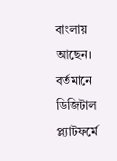বাংলায় আছেন। বর্তমানে ডিজিটাল প্ল্যাটফর্মে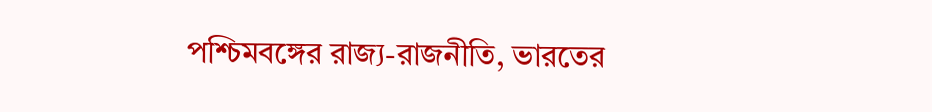পশ্চিমবঙ্গের রাজ্য-রাজনীতি, ভারতের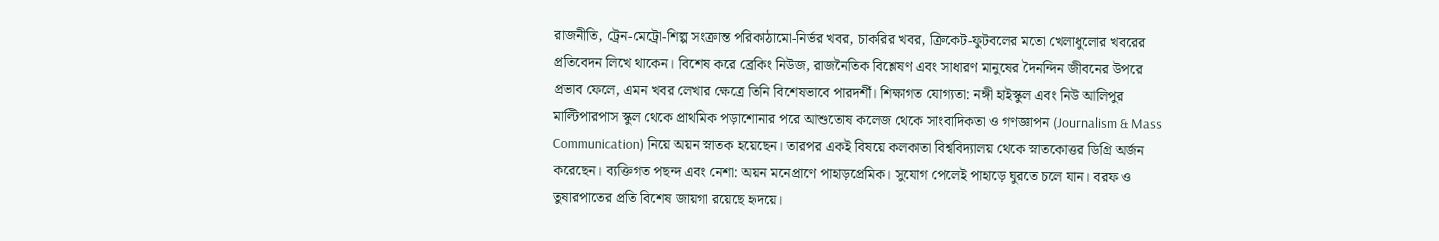রাজনীতি, ট্রেন-মেট্রো-শিল্প সংক্রান্ত পরিকাঠামো-নির্ভর খবর, চাকরির খবর, ক্রিকেট-ফুটবলের মতো খেলাধুলোর খবরের প্রতিবেদন লিখে থাকেন। বিশেষ করে ব্রেকিং নিউজ, রাজনৈতিক বিশ্লেষণ এবং সাধারণ মানুষের দৈনন্দিন জীবনের উপরে প্রভাব ফেলে, এমন খবর লেখার ক্ষেত্রে তিনি বিশেষভাবে পারদর্শী। শিক্ষাগত যোগ্যতা: নঙ্গী হাইস্কুল এবং নিউ আলিপুর মাল্টিপারপাস স্কুল থেকে প্রাথমিক পড়াশোনার পরে আশুতোষ কলেজ থেকে সাংবাদিকতা ও গণজ্ঞাপন (Journalism & Mass Communication) নিয়ে অয়ন স্নাতক হয়েছেন। তারপর একই বিষয়ে কলকাতা বিশ্ববিদ্যালয় থেকে স্নাতকোত্তর ডিগ্রি অর্জন করেছেন। ব্যক্তিগত পছন্দ এবং নেশা: অয়ন মনেপ্রাণে পাহাড়প্রেমিক। সুযোগ পেলেই পাহাড়ে ঘুরতে চলে যান। বরফ ও তুষারপাতের প্রতি বিশেষ জায়গা রয়েছে হৃদয়ে।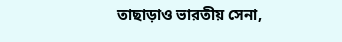তাছাড়াও ভারতীয় সেনা,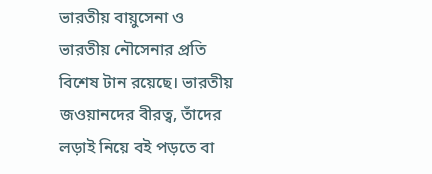ভারতীয় বায়ুসেনা ও ভারতীয় নৌসেনার প্রতি বিশেষ টান রয়েছে। ভারতীয় জওয়ানদের বীরত্ব, তাঁদের লড়াই নিয়ে বই পড়তে বা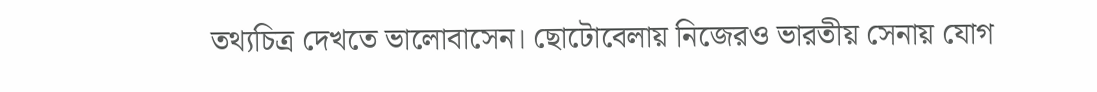তথ্যচিত্র দেখতে ভালোবাসেন। ছোটোবেলায় নিজেরও ভারতীয় সেনায় যোগ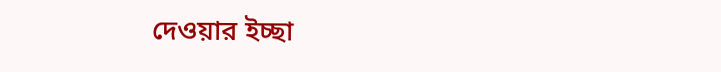দেওয়ার ইচ্ছা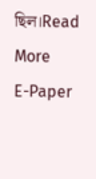ছিল।Read More
E-Paper